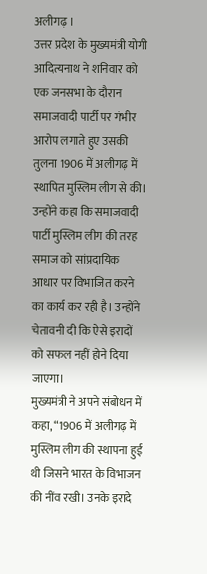अलीगढ़ ।
उत्तर प्रदेश के मुख्यमंत्री योगी आदित्यनाथ ने शनिवार को एक जनसभा के दौरान समाजवादी पार्टी पर गंभीर आरोप लगाते हुए उसकी तुलना 1906 में अलीगढ़ में स्थापित मुस्लिम लीग से की। उन्होंने कहा कि समाजवादी पार्टी मुस्लिम लीग की तरह समाज को सांप्रदायिक आधार पर विभाजित करने का कार्य कर रही है। उन्होंने चेतावनी दी कि ऐसे इरादों को सफल नहीं होने दिया जाएगा।
मुख्यमंत्री ने अपने संबोधन में कहा, “1906 में अलीगढ़ में मुस्लिम लीग की स्थापना हुई थी जिसने भारत के विभाजन की नींव रखी। उनके इरादे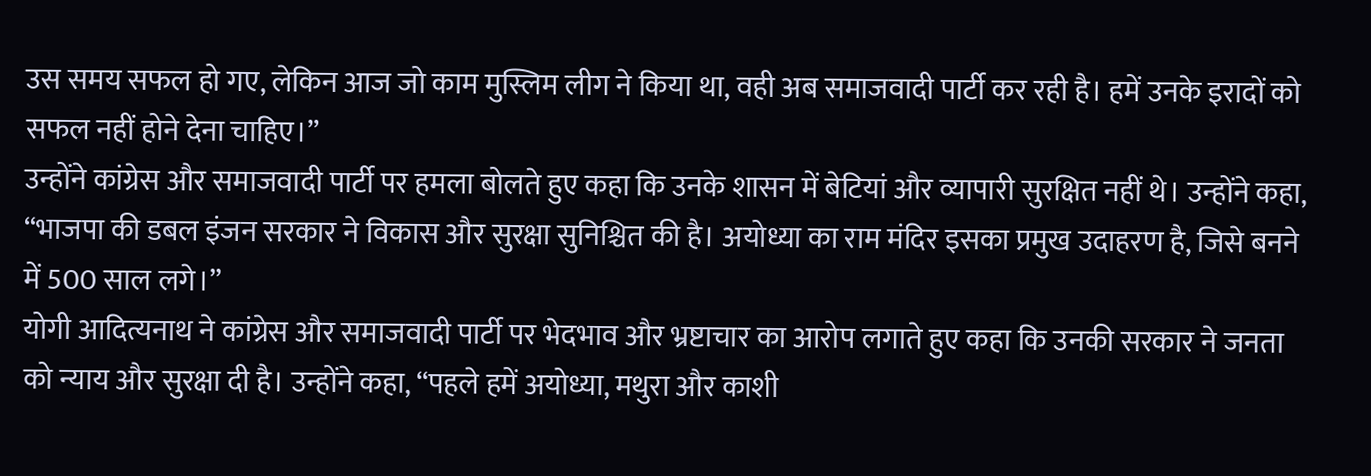उस समय सफल हो गए, लेकिन आज जो काम मुस्लिम लीग ने किया था, वही अब समाजवादी पार्टी कर रही है। हमें उनके इरादों को सफल नहीं होने देना चाहिए।”
उन्होंने कांग्रेस और समाजवादी पार्टी पर हमला बोलते हुए कहा कि उनके शासन में बेटियां और व्यापारी सुरक्षित नहीं थे। उन्होंने कहा, “भाजपा की डबल इंजन सरकार ने विकास और सुरक्षा सुनिश्चित की है। अयोध्या का राम मंदिर इसका प्रमुख उदाहरण है, जिसे बनने में 500 साल लगे।”
योगी आदित्यनाथ ने कांग्रेस और समाजवादी पार्टी पर भेदभाव और भ्रष्टाचार का आरोप लगाते हुए कहा कि उनकी सरकार ने जनता को न्याय और सुरक्षा दी है। उन्होंने कहा, “पहले हमें अयोध्या, मथुरा और काशी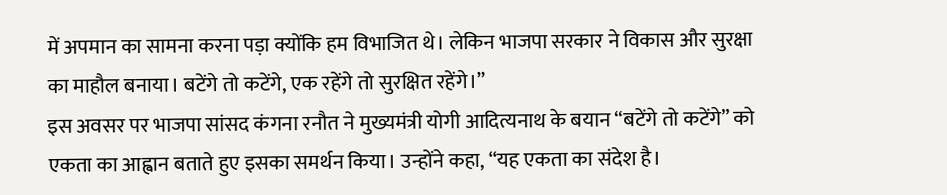में अपमान का सामना करना पड़ा क्योंकि हम विभाजित थे। लेकिन भाजपा सरकार ने विकास और सुरक्षा का माहौल बनाया। बटेंगे तो कटेंगे, एक रहेंगे तो सुरक्षित रहेंगे।”
इस अवसर पर भाजपा सांसद कंगना रनौत ने मुख्यमंत्री योगी आदित्यनाथ के बयान “बटेंगे तो कटेंगे” को एकता का आह्वान बताते हुए इसका समर्थन किया। उन्होंने कहा, “यह एकता का संदेश है।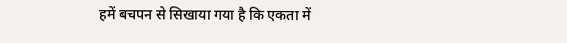हमें बचपन से सिखाया गया है कि एकता में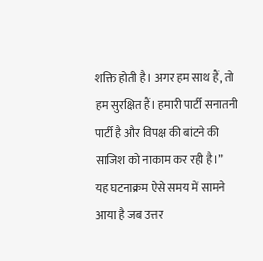शक्ति होती है। अगर हम साथ हैं, तो हम सुरक्षित हैं। हमारी पार्टी सनातनी पार्टी है और विपक्ष की बांटने की साजिश को नाकाम कर रही है।”
यह घटनाक्रम ऐसे समय में सामने आया है जब उत्तर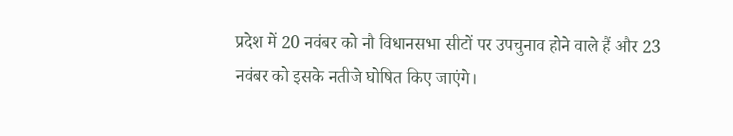प्रदेश में 20 नवंबर को नौ विधानसभा सीटों पर उपचुनाव होने वाले हैं और 23 नवंबर को इसके नतीजे घोषित किए जाएंगे।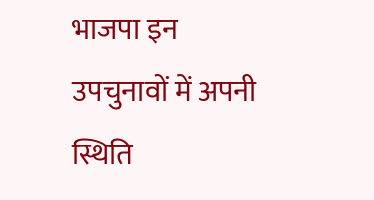भाजपा इन उपचुनावों में अपनी स्थिति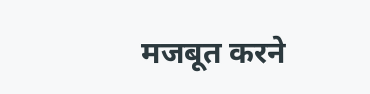मजबूत करने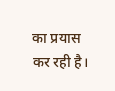का प्रयास कर रही है।